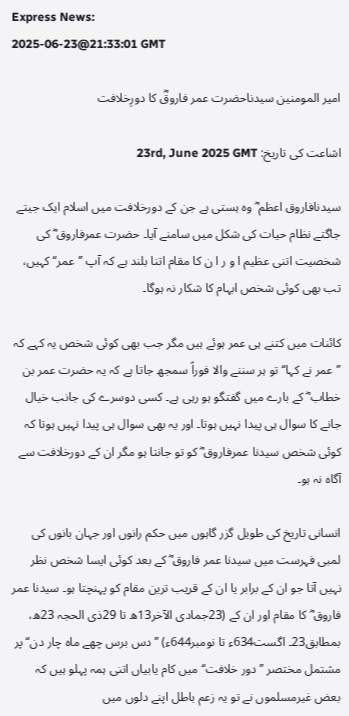Express News:
2025-06-23@21:33:01 GMT

امیر المومنین سیدناحضرت عمر فاروقؓ کا دورِخلافت

اشاعت کی تاریخ: 23rd, June 2025 GMT

سیدنافاروق اعظم ؓ وہ ہستی ہے جن کے دورخلافت میں اسلام ایک جیتے جاگتے نظام حیات کی شکل میں سامنے آیا۔ حضرت عمرفاروق ؓ کی شخصیت اتنی عظیم ا و ر ا ن کا مقام اتنا بلند ہے کہ آپ ’’عمر‘‘ کہیں، تب بھی کوئی شخص ابہام کا شکار نہ ہوگا۔

کائنات میں کتنے ہی عمر ہوئے ہیں مگر جب بھی کوئی شخص یہ کہے کہ ’’عمر نے کہا‘‘ تو ہر سننے والا فوراً سمجھ جاتا ہے کہ یہ حضرت عمر بن خطاب ؓ کے بارے میں گفتگو ہو رہی ہے۔ کسی دوسرے کی جانب خیال جانے کا سوال ہی پیدا نہیں ہوتا۔ اور یہ بھی سوال ہی پیدا نہیں ہوتا کہ کوئی شخص سیدنا عمرفاروق ؓ کو تو جانتا ہو مگر ان کے دورخلافت سے آگاہ نہ ہو۔

انسانی تاریخ کی طویل گزر گاہوں میں حکم رانوں اور جہان بانوں کی لمبی فہرست میں سیدنا عمر فاروق ؓ کے بعد کوئی ایسا شخص نظر نہیں آتا جو ان کے برابر یا ان کے قریب ترین مقام کو پہنچتا ہو۔ سیدنا عمر فاروق ؓ کا مقام اور ان کے (23جمادی الآخر13ھ تا 29ذی الحجہ 23ھ، بمطابق23۔ اگست634ء تا نومبر644ء) ’’دس برس چھے ماہ چار دن‘‘ پر مشتمل مختصر ’’دور خلافت‘‘ میں کام یابیاں اتنی ہمہ پہلو ہیں کہ بعض غیرمسلموں نے تو یہ زعم باطل اپنے دلوں میں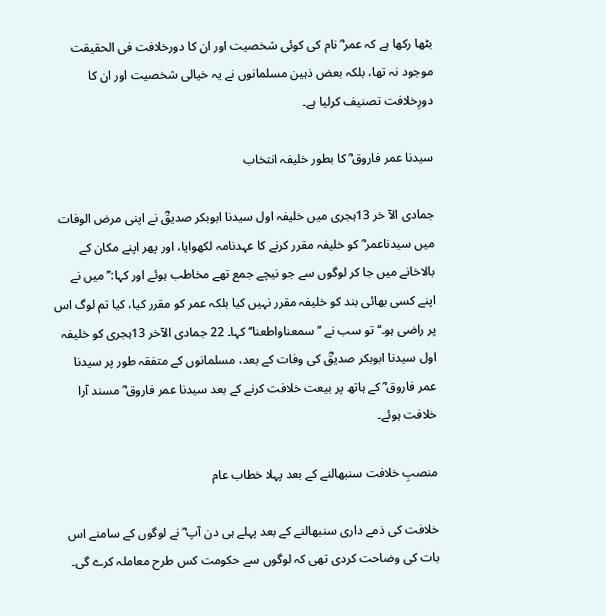بٹھا رکھا ہے کہ عمر ؓ نام کی کوئی شخصیت اور ان کا دورخلافت فی الحقیقت موجود نہ تھا، بلکہ بعض ذہین مسلمانوں نے یہ خیالی شخصیت اور ان کا دورِخلافت تصنیف کرلیا ہے۔

سیدنا عمر فاروق ؓ کا بطور خلیفہ انتخاب

جمادی الآ خر 13ہجری میں خلیفہ اول سیدنا ابوبکر صدیقؓ نے اپنی مرض الوفات میں سیدناعمر ؓ کو خلیفہ مقرر کرنے کا عہدنامہ لکھوایا، اور پھر اپنے مکان کے بالاخانے میں جا کر لوگوں سے جو نیچے جمع تھے مخاطب ہوئے اور کہا:’’میں نے اپنے کسی بھائی بند کو خلیفہ مقرر نہیں کیا بلکہ عمر کو مقرر کیا، کیا تم لوگ اس پر راضی ہو۔‘‘ تو سب نے ’’سمعناواطعنا‘‘ کہا۔ 22 جمادی الآخر 13ہجری کو خلیفہ اول سیدنا ابوبکر صدیقؓ کی وفات کے بعد، مسلمانوں کے متفقہ طور پر سیدنا عمر فاروق ؓ کے ہاتھ پر بیعت خلافت کرنے کے بعد سیدنا عمر فاروق ؓ مسند آرا خلافت ہوئے۔

منصبِ خلافت سنبھالنے کے بعد پہلا خطاب عام

خلافت کی ذمے داری سنبھالنے کے بعد پہلے ہی دن آپ ؓ نے لوگوں کے سامنے اس بات کی وضاحت کردی تھی کہ لوگوں سے حکومت کس طرح معاملہ کرے گی۔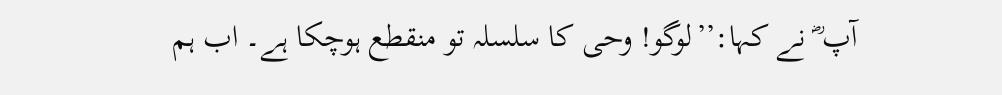آپ ؓ نے کہا:’’لوگو! وحی کا سلسلہ تو منقطع ہوچکا ہے۔ اب ہم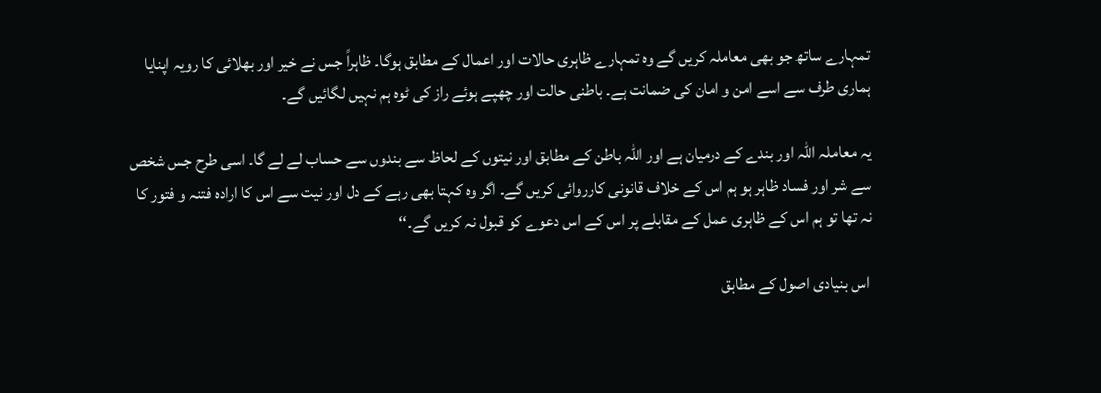تمہارے ساتھ جو بھی معاملہ کریں گے وہ تمہارے ظاہری حالات اور اعمال کے مطابق ہوگا۔ ظاہراً جس نے خیر اور بھلائی کا رویہ اپنایا ہماری طرف سے اسے امن و امان کی ضمانت ہے۔ باطنی حالت اور چھپے ہوئے راز کی ٹوہ ہم نہیں لگائیں گے۔

یہ معاملہ اللّہ اور بندے کے درمیان ہے اور اللّہ باطن کے مطابق اور نیتوں کے لحاظ سے بندوں سے حساب لے لے گا۔ اسی طرح جس شخص سے شر اور فساد ظاہر ہو ہم اس کے خلاف قانونی کارروائی کریں گے۔ اگر وہ کہتا بھی رہے کے دل اور نیت سے اس کا ارادہ فتنہ و فتور کا نہ تھا تو ہم اس کے ظاہری عمل کے مقابلے پر اس کے اس دعوے کو قبول نہ کریں گے۔‘‘

 اس بنیادی اصول کے مطابق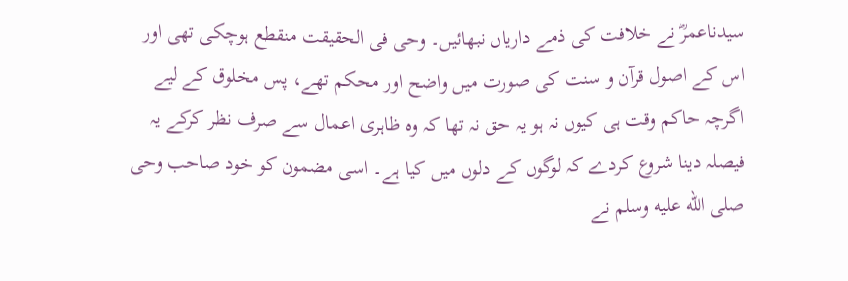سیدناعمرؓ نے خلافت کی ذمے داریاں نبھائیں۔ وحی فی الحقیقت منقطع ہوچکی تھی اور اس کے اصول قرآن و سنت کی صورت میں واضح اور محکم تھے، پس مخلوق کے لیے اگرچہ حاکم وقت ہی کیوں نہ ہو یہ حق نہ تھا کہ وہ ظاہری اعمال سے صرف نظر کرکے یہ فیصلہ دینا شروع کردے کہ لوگوں کے دلوں میں کیا ہے۔ اسی مضمون کو خود صاحب وحی صلى الله عليه وسلم نے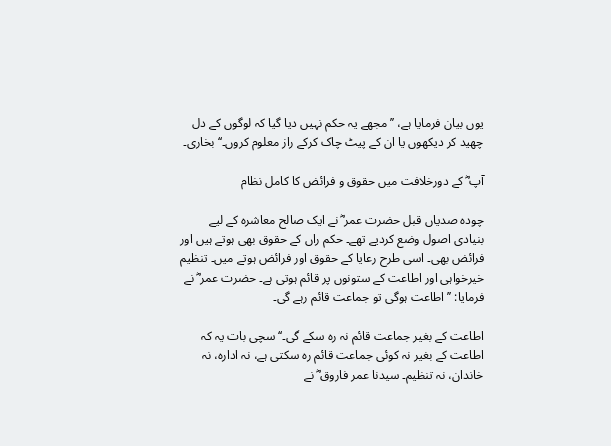یوں بیان فرمایا ہے، ’’مجھے یہ حکم نہیں دیا گیا کہ لوگوں کے دل چھید کر دیکھوں یا ان کے پیٹ چاک کرکے راز معلوم کروں۔‘‘ بخاری۔

آپ ؓ کے دورخلافت میں حقوق و فرائض کا کامل نظام

چودہ صدیاں قبل حضرت عمر ؓ نے ایک صالح معاشرہ کے لیے بنیادی اصول وضع کردیے تھے۔ حکم راں کے حقوق بھی ہوتے ہیں اور فرائض بھی۔ اسی طرح رعایا کے حقوق اور فرائض ہوتے میں۔ تنظیم خیرخواہی اور اطاعت کے ستونوں پر قائم ہوتی ہے۔ حضرت عمر ؓ نے فرمایا: ’’اطاعت ہوگی تو جماعت قائم رہے گی۔

اطاعت کے بغیر جماعت قائم نہ رہ سکے گی۔‘‘ سچی بات یہ کہ اطاعت کے بغیر نہ کوئی جماعت قائم رہ سکتی ہے، نہ ادارہ، نہ خاندان، نہ تنظیم۔ سیدنا عمر فاروق ؓ نے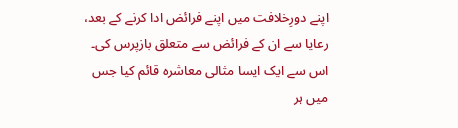اپنے دورِخلافت میں اپنے فرائض ادا کرنے کے بعد، رعایا سے ان کے فرائض سے متعلق بازپرس کی۔ اس سے ایک ایسا مثالی معاشرہ قائم کیا جس میں ہر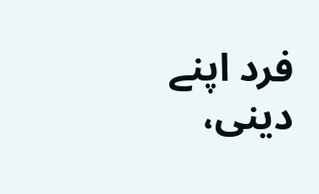فرد اپنے دینی،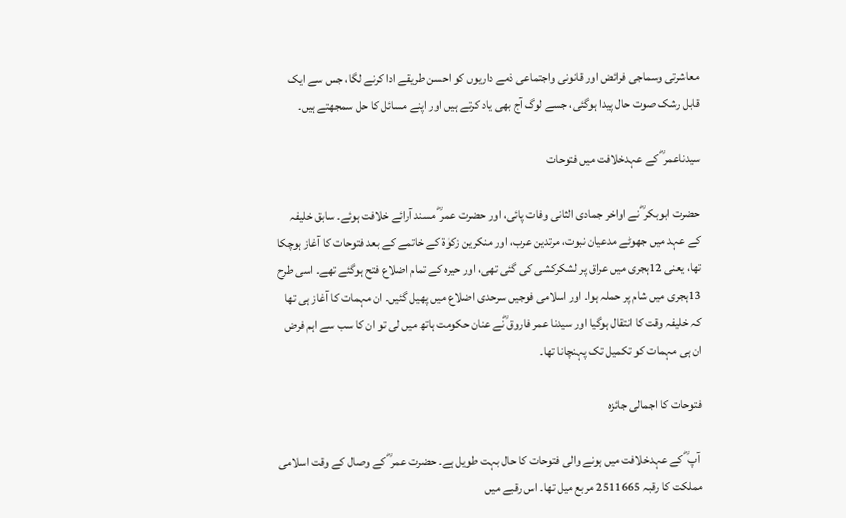معاشرتی وسماجی فرائض اور قانونی واجتماعی ذمے داریوں کو احسن طریقے ادا کرنے لگا، جس سے ایک قابل رشک صوت حال پیدا ہوگئی، جسے لوگ آج بھی یاد کرتے ہیں اور اپنے مسائل کا حل سمجھتے ہیں۔

سیدناعمر ؓ کے عہدخلافت میں فتوحات

حضرت ابوبکر ؓ نے اواخر جمادی الثانی وفات پائی، اور حضرت عمر ؓ مسند آرائے خلافت ہوئے۔ سابق خلیفہ کے عہد میں جھوٹے مدعیان نبوت، مرتدین عرب، اور منکرین زکوٰۃ کے خاتمے کے بعد فتوحات کا آغاز ہوچکا تھا، یعنی 12ہجری میں عراق پر لشکرکشی کی گئی تھی، اور حیرہ کے تمام اضلاع فتح ہوگئے تھے۔ اسی طرح 13ہجری میں شام پر حملہ ہوا۔ اور اسلامی فوجیں سرحدی اضلاع میں پھیل گئیں۔ ان مہمات کا آغاز ہی تھا کہ خلیفہ وقت کا انتقال ہوگیا اور سیدنا عمر فاروق ؓنے عنان حکومت ہاتھ میں لی تو ان کا سب سے اہم فرض ان ہی مہمات کو تکمیل تک پہنچانا تھا۔

فتوحات کا اجمالی جائزہ

 آپ ؓ کے عہدخلافت میں ہونے والی فتوحات کا حال بہت طویل ہے۔ حضرت عمر ؓ کے وصال کے وقت اسلامی مملکت کا رقبہ 2511665 مربع میل تھا۔ اس رقبے میں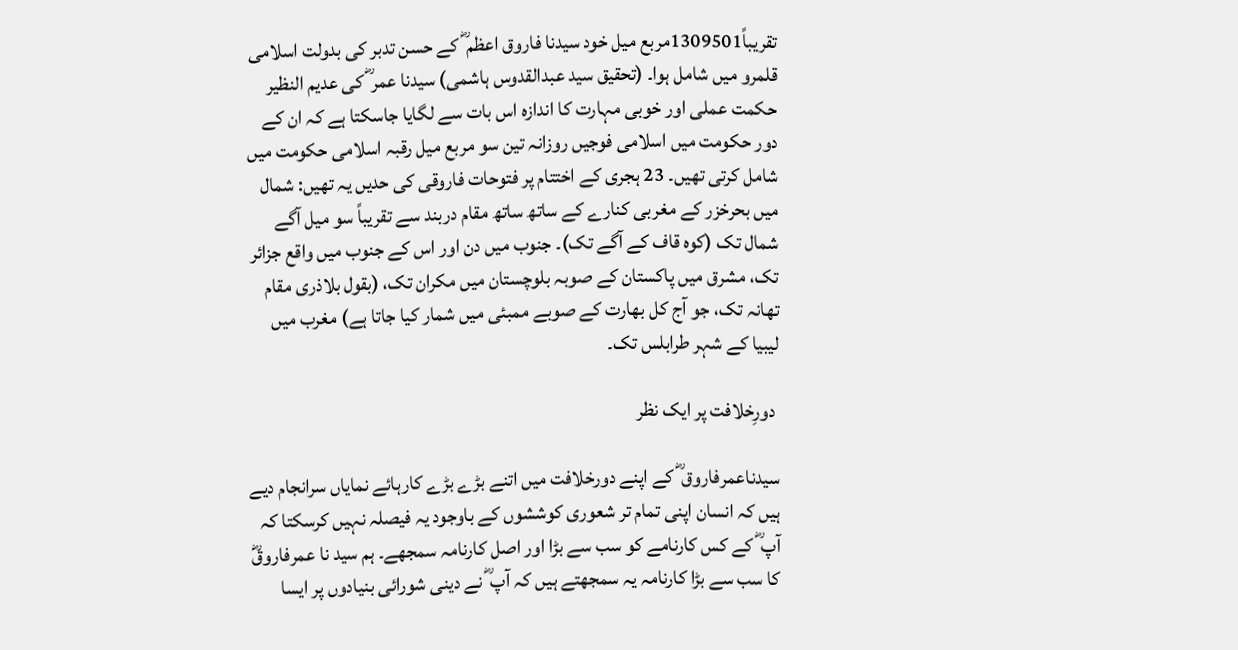تقریباً1309501مربع میل خود سیدنا فاروق اعظم ؓ کے حسن تدبر کی بدولت اسلامی قلمرو میں شامل ہوا۔ (تحقیق سید عبدالقدوس ہاشمی) سیدنا عمر ؓ کی عدیم النظیر حکمت عملی اور خوبی مہارت کا اندازہ اس بات سے لگایا جاسکتا ہے کہ ان کے دور حکومت میں اسلامی فوجیں روزانہ تین سو مربع میل رقبہ اسلامی حکومت میں شامل کرتی تھیں۔ 23 ہجری کے اختتام پر فتوحات فاروقی کی حدیں یہ تھیں: شمال میں بحرخزر کے مغربی کنارے کے ساتھ ساتھ مقام دربند سے تقریباً سو میل آگے شمال تک (کوہ قاف کے آگے تک)۔ جنوب میں دن اور اس کے جنوب میں واقع جزائر تک، مشرق میں پاکستان کے صوبہ بلوچستان میں مکران تک، (بقول بلاذری مقام تھانہ تک، جو آج کل بھارت کے صوبے ممبئی میں شمار کیا جاتا ہے) مغرب میں لیبیا کے شہر طرابلس تک۔

 دورِخلافت پر ایک نظر

سیدناعمرفاروق ؓ کے اپنے دورخلافت میں اتنے بڑے بڑے کارہائے نمایاں سرانجام دیے ہیں کہ انسان اپنی تمام تر شعوری کوششوں کے باوجود یہ فیصلہ نہیں کرسکتا کہ آپ ؓ کے کس کارنامے کو سب سے بڑا اور اصل کارنامہ سمجھے۔ ہم سید نا عمرفاروقؓ کا سب سے بڑا کارنامہ یہ سمجھتے ہیں کہ آپ ؓ نے دینی شورائی بنیادوں پر ایسا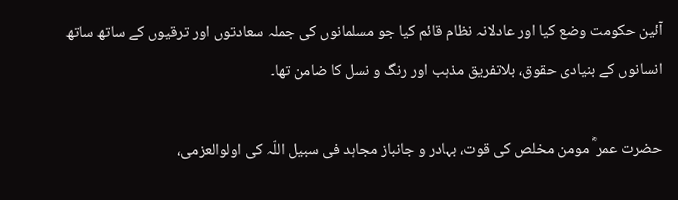آئین حکومت وضع کیا اور عادلانہ نظام قائم کیا جو مسلمانوں کی جملہ سعادتوں اور ترقیوں کے ساتھ ساتھ انسانوں کے بنیادی حقوق، بلاتفریق مذہب اور رنگ و نسل کا ضامن تھا۔

حضرت عمر ؓ مومن مخلص کی قوت، بہادر و جانباز مجاہد فی سبیل اللّہ کی اولوالعزمی،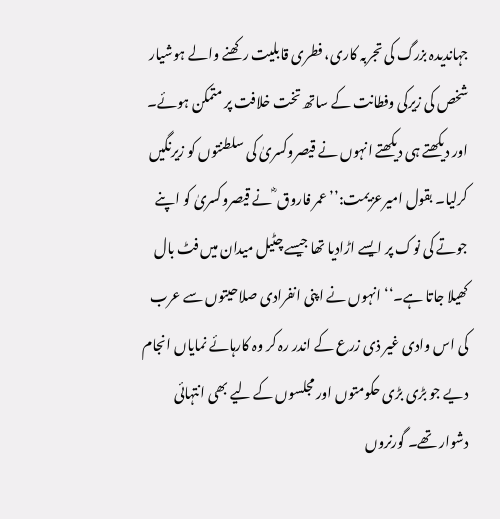جہاندیدہ بزرگ کی تجربہ کاری، فطری قابلیت رکھنے والے ہوشیار شخص کی زیرکی وفطانت کے ساتھ تخت خلافت پر متمکن ہوئے۔ اور دیکھتے ہی دیکھتے انہوں نے قیصروکسریٰ کی سلطنتوں کو زیرنگیں کرلیا۔ بقول امیرعزیمت:’’عمر فاروق ؓ نے قیصروکسریٰ کو اپنے جوتے کی نوک پر ایسے اڑادیا تھا جیسے چٹیل میدان میں فٹ بال کھیلا جاتا ہے۔‘‘ انہوں نے اپنی انفرادی صلاحیتوں سے عرب کی اس وادی غیر ذی زرع کے اندر رہ کر وہ کارہائے نمایاں انجام دیے جو بڑی بڑی حکومتوں اور مجلسوں کے لیے بھی انتہائی دشوار تھے۔ گورنروں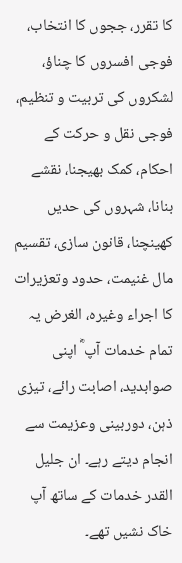کا تقرر، ججوں کا انتخاب، فوجی افسروں کا چناؤ، لشکروں کی تربیت و تنظیم، فوجی نقل و حرکت کے احکام، کمک بھیجنا، نقشے بنانا، شہروں کی حدیں کھینچنا، قانون سازی، تقسیم مال غنیمت، حدود وتعزیرات کا اجراء وغیرہ، الغرض یہ تمام خدمات آپ ؓ اپنی صوابدید، اصابت رائے، تیزی ذہن، دوربینی وعزیمت سے انجام دیتے رہے۔ ان جلیل القدر خدمات کے ساتھ آپ خاک نشیں تھے۔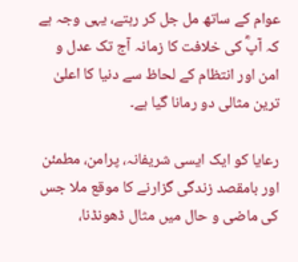عوام کے ساتھ مل جل کر رہتے، یہی وجہ ہے کہ آپؓ کی خلافت کا زمانہ آج تک عدل و امن اور انتظام کے لحاظ سے دنیا کا اعلیٰ ترین مثالی دو رمانا گیا ہے۔

رعایا کو ایک ایسی شریفانہ، پرامن، مطمئن اور بامقصد زندگی گزارنے کا موقع ملا جس کی ماضی و حال میں مثال ڈھونڈنا،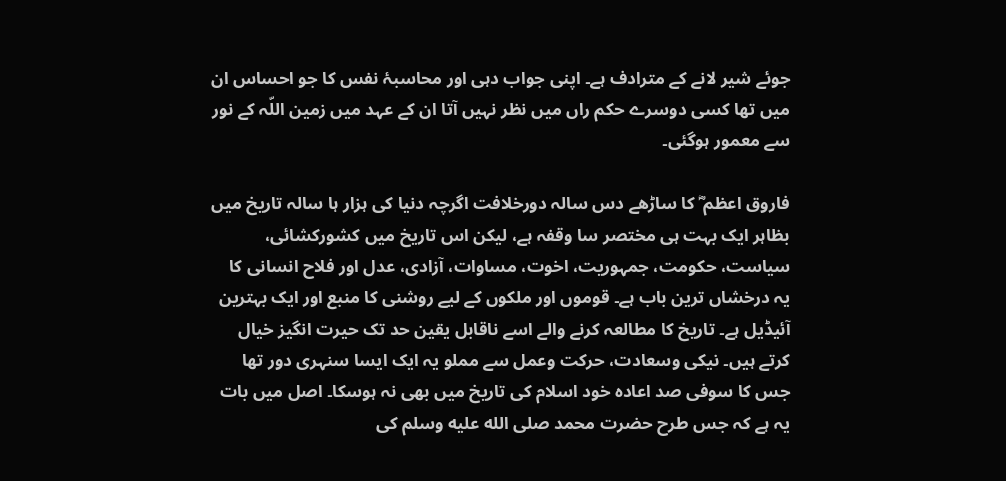جوئے شیر لانے کے مترادف ہے۔ اپنی جواب دہی اور محاسبۂ نفس کا جو احساس ان میں تھا کسی دوسرے حکم راں میں نظر نہیں آتا ان کے عہد میں زمین اللّہ کے نور سے معمور ہوگئی۔

فاروق اعظم ؓ کا ساڑھے دس سالہ دورخلافت اگرچہ دنیا کی ہزار ہا سالہ تاریخ میں بظاہر ایک بہت ہی مختصر سا وقفہ ہے، لیکن اس تاریخ میں کشورکشائی، سیاست، حکومت، جمہوریت، اخوت، مساوات، آزادی، عدل اور فلاح انسانی کا یہ درخشاں ترین باب ہے۔ قوموں اور ملکوں کے لیے روشنی کا منبع اور ایک بہترین آئیڈیل ہے۔ تاریخ کا مطالعہ کرنے والے اسے ناقابل یقین حد تک حیرت انگیز خیال کرتے ہیں۔ نیکی وسعادت، حرکت وعمل سے مملو یہ ایک ایسا سنہری دور تھا جس کا سوفی صد اعادہ خود اسلام کی تاریخ میں بھی نہ ہوسکا۔ اصل میں بات یہ ہے کہ جس طرح حضرت محمد صلى الله عليه وسلم کی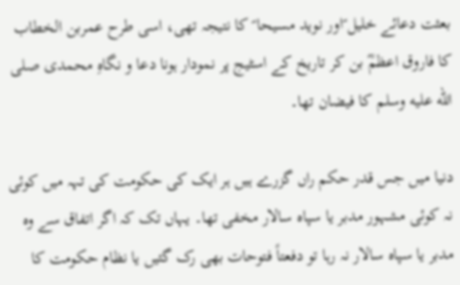بعثت دعائے خلیل ؑاور نوید مسیحا ؑ کا نتیجہ تھی، اسی طرح عمربن الخطاب کا فاروق اعظمؓ بن کر تاریخ کے اسٹیج پر نمودار ہونا دعا و نگاہِ محمدی صلى الله عليه وسلم کا فیضان تھا۔

دنیا میں جس قدر حکم راں گزرے ہیں ہر ایک کی حکومت کی تہہ میں کوئی نہ کوئی مشہور مدبر یا سپاہ سالار مخفی تھا۔ یہاں تک کہ اگر اتفاق سے وہ مدبر یا سپاہ سالار نہ رہا تو دفعتاً فتوحات بھی رک گئیں یا نظام حکومت کا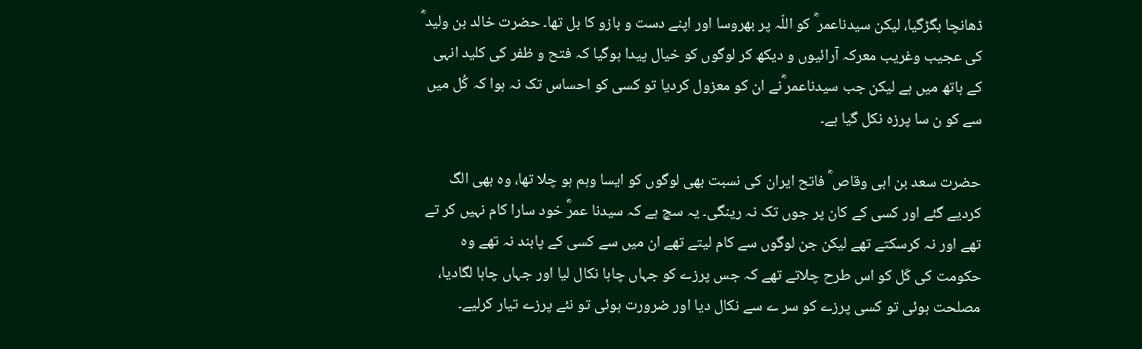ڈھانچا بگڑگیا، لیکن سیدناعمر ؓ کو اللّہ پر بھروسا اور اپنے دست و بازو کا بل تھا۔ حضرت خالد بن ولید ؓ کی عجیب وغریب معرکہ آرائیوں و دیکھ کر لوگوں کو خیال پیدا ہوگیا کہ فتح و ظفر کی کلید انہی کے ہاتھ میں ہے لیکن جب سیدناعمر ؓنے ان کو معزول کردیا تو کسی کو احساس تک نہ ہوا کہ کُل میں سے کو ن سا پرزہ نکل گیا ہے۔

حضرت سعد بن ابی وقاص ؓ فاتح ایران کی نسبت بھی لوگوں کو ایسا وہم ہو چلا تھا، وہ بھی الگ کردیے گئے اور کسی کے کان پر جوں تک نہ رینگی۔ یہ سچ ہے کہ سیدنا عمرؓ خود سارا کام نہیں کر تے تھے اور نہ کرسکتے تھے لیکن جن لوگوں سے کام لیتے تھے ان میں سے کسی کے پابند نہ تھے وہ حکومت کی کَل کو اس طرح چلاتے تھے کہ جس پرزے کو جہاں چاہا نکال لیا اور جہاں چاہا لگادیا، مصلحت ہوئی تو کسی پرزے کو سر ے سے نکال دیا اور ضرورت ہوئی تو نئے پرزے تیار کرلیے۔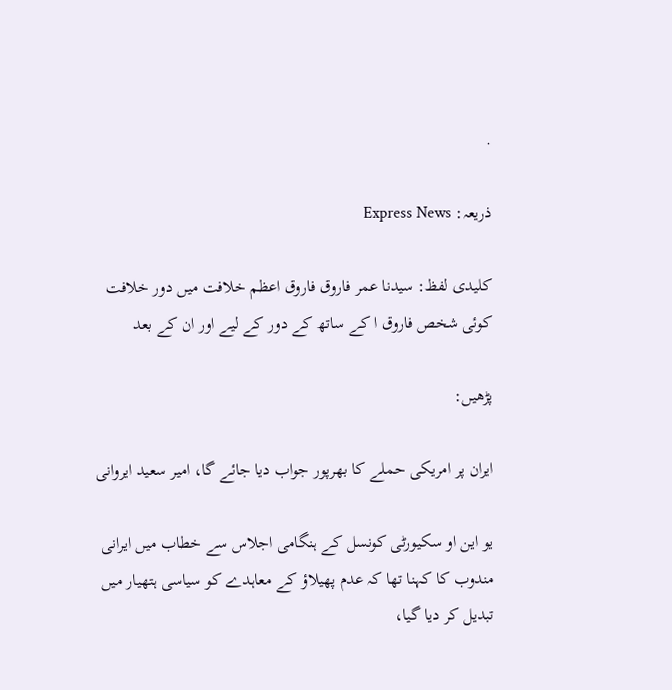.

ذریعہ: Express News

کلیدی لفظ: سیدنا عمر فاروق فاروق اعظم خلافت میں دور خلافت کوئی شخص فاروق ا کے ساتھ کے دور کے لیے اور ان کے بعد

پڑھیں:

ایران پر امریکی حملے کا بھرپور جواب دیا جائے گا، امیر سعید ایروانی

یو این او سکیورٹی کونسل کے ہنگامی اجلاس سے خطاب میں ایرانی مندوب کا کہنا تھا کہ عدم پھیلاؤ کے معاہدے کو سیاسی ہتھیار میں تبدیل کر دیا گیا،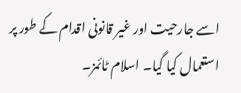اسے جارحیت اور غیر قانونی اقدام کے طور پر استعمال کیا گیا۔ اسلام ٹائمز۔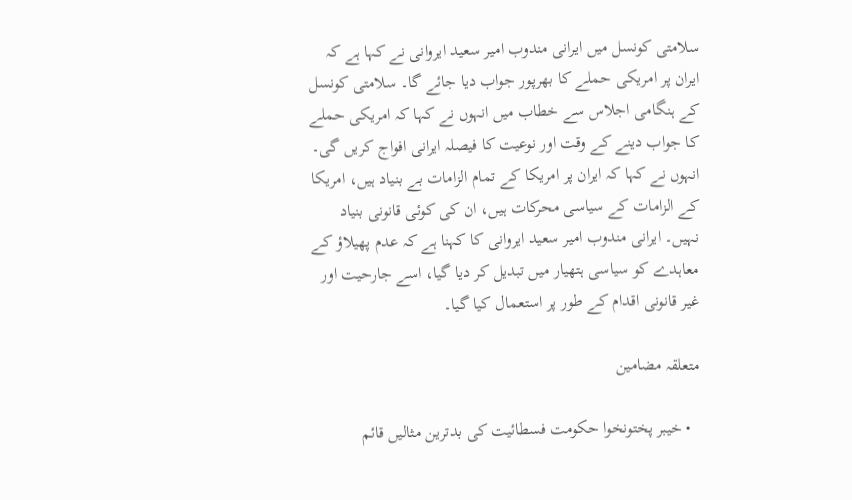سلامتی کونسل میں ایرانی مندوب امیر سعید ایروانی نے کہا ہے کہ ایران پر امریکی حملے کا بھرپور جواب دیا جائے گا۔ سلامتی کونسل کے ہنگامی اجلاس سے خطاب میں انہوں نے کہا کہ امریکی حملے کا جواب دینے کے وقت اور نوعیت کا فیصلہ ایرانی افواج کریں گی۔ انہوں نے کہا کہ ایران پر امریکا کے تمام الزامات بے بنیاد ہیں، امریکا کے الزامات کے سیاسی محرکات ہیں، ان کی کوئی قانونی بنیاد نہیں۔ ایرانی مندوب امیر سعید ایروانی کا کہنا ہے کہ عدم پھیلاؤ کے معاہدے کو سیاسی ہتھیار میں تبدیل کر دیا گیا، اسے جارحیت اور غیر قانونی اقدام کے طور پر استعمال کیا گیا۔

متعلقہ مضامین

  • خیبر پختونخوا حکومت فسطائیت کی بدترین مثالیں قائم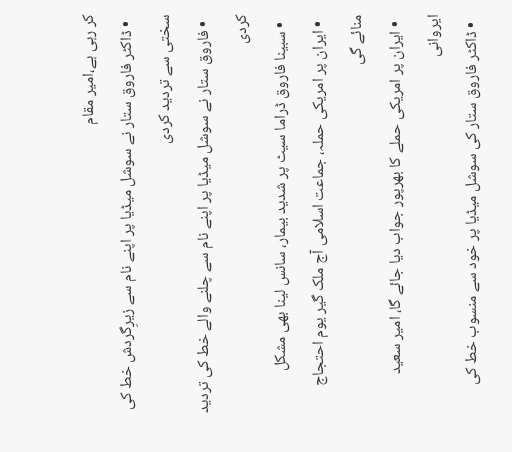کر رہی ہے،امیر مقام
  • ڈاکٹر فاروق ستار نے سوشل میڈیا پر اپنے نام سے زیرِگردش خط کی سختی سے تردید کردی
  • فاروق ستار نے سوشل میڈیا پر اپنے نام سے چلنے والے خط کی تردید کردی
  • سبینا فاروق ڈراما سیٹ پر شدید بیمار، سانس لینا بھی مشکل
  • ایران پر امریکی حملہ، جماعت اسلامی آج ملک گیر یوم احتجاج منائے گی
  • ایران پر امریکی حملے کا بھرپور جواب دیا جائے گا، امیر سعید ایروانی
  • ڈاکٹر فاروق ستار کی سوشل میڈیا پر خود سے منسوب خط کی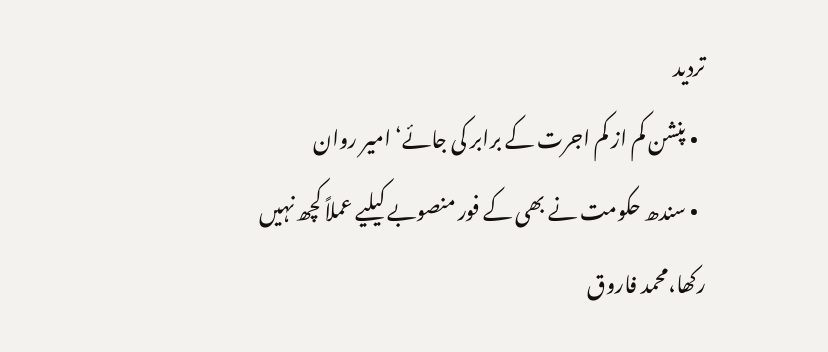تردید
  • پنشن کم از کم اجرت کے برابر کی جائے‘ امیر روان
  • سندھ حکومت نے بھی کے فور منصوبے کیلیے عملاً کچھ نہیں رکھا،محمد فاروق